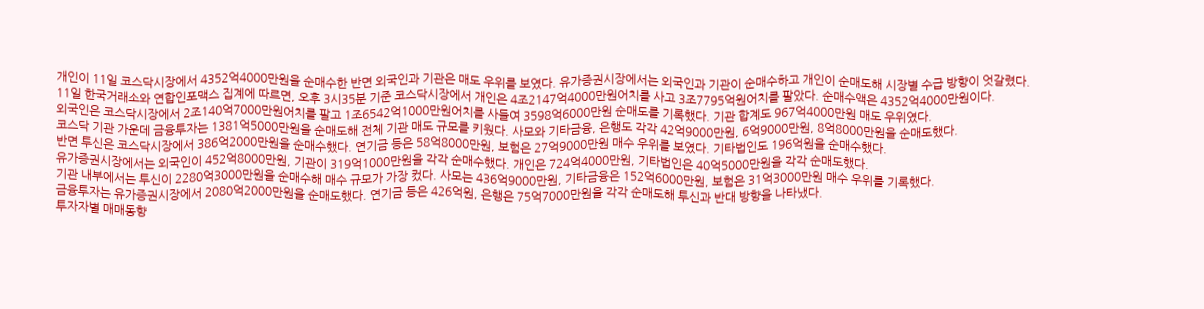개인이 11일 코스닥시장에서 4352억4000만원을 순매수한 반면 외국인과 기관은 매도 우위를 보였다. 유가증권시장에서는 외국인과 기관이 순매수하고 개인이 순매도해 시장별 수급 방향이 엇갈렸다.
11일 한국거래소와 연합인포맥스 집계에 따르면, 오후 3시35분 기준 코스닥시장에서 개인은 4조2147억4000만원어치를 사고 3조7795억원어치를 팔았다. 순매수액은 4352억4000만원이다.
외국인은 코스닥시장에서 2조140억7000만원어치를 팔고 1조6542억1000만원어치를 사들여 3598억6000만원 순매도를 기록했다. 기관 합계도 967억4000만원 매도 우위였다.
코스닥 기관 가운데 금융투자는 1381억5000만원을 순매도해 전체 기관 매도 규모를 키웠다. 사모와 기타금융, 은행도 각각 42억9000만원, 6억9000만원, 8억8000만원을 순매도했다.
반면 투신은 코스닥시장에서 386억2000만원을 순매수했다. 연기금 등은 58억8000만원, 보험은 27억9000만원 매수 우위를 보였다. 기타법인도 196억원을 순매수했다.
유가증권시장에서는 외국인이 452억8000만원, 기관이 319억1000만원을 각각 순매수했다. 개인은 724억4000만원, 기타법인은 40억5000만원을 각각 순매도했다.
기관 내부에서는 투신이 2280억3000만원을 순매수해 매수 규모가 가장 컸다. 사모는 436억9000만원, 기타금융은 152억6000만원, 보험은 31억3000만원 매수 우위를 기록했다.
금융투자는 유가증권시장에서 2080억2000만원을 순매도했다. 연기금 등은 426억원, 은행은 75억7000만원을 각각 순매도해 투신과 반대 방향을 나타냈다.
투자자별 매매동향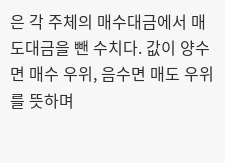은 각 주체의 매수대금에서 매도대금을 뺀 수치다. 값이 양수면 매수 우위, 음수면 매도 우위를 뜻하며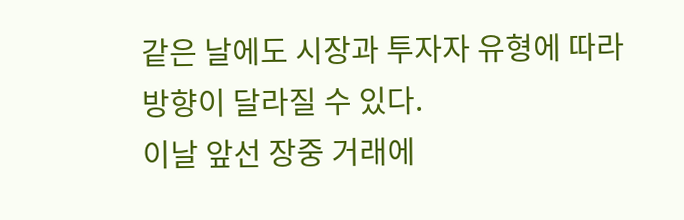같은 날에도 시장과 투자자 유형에 따라 방향이 달라질 수 있다.
이날 앞선 장중 거래에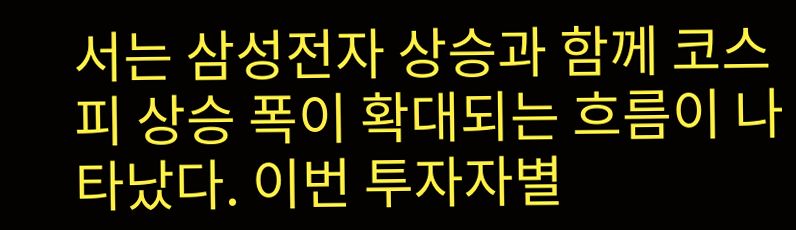서는 삼성전자 상승과 함께 코스피 상승 폭이 확대되는 흐름이 나타났다. 이번 투자자별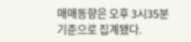매매동향은 오후 3시35분 기준으로 집계됐다.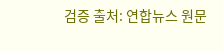검증 출처: 연합뉴스 원문